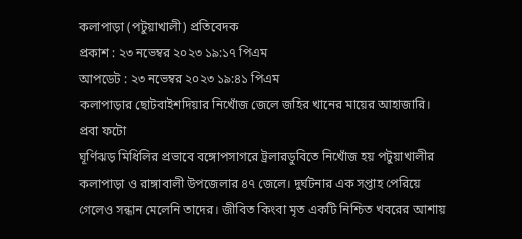কলাপাড়া (পটুয়াখালী) প্রতিবেদক
প্রকাশ : ২৩ নভেম্বর ২০২৩ ১৯:১৭ পিএম
আপডেট : ২৩ নভেম্বর ২০২৩ ১৯:৪১ পিএম
কলাপাড়ার ছোটবাইশদিয়ার নিখোঁজ জেলে জহির খানের মায়ের আহাজারি। প্রবা ফটো
ঘূর্ণিঝড় মিধিলির প্রভাবে বঙ্গোপসাগরে ট্রলারডুবিতে নিখোঁজ হয় পটুয়াখালীর কলাপাড়া ও রাঙ্গাবালী উপজেলার ৪৭ জেলে। দুর্ঘটনার এক সপ্তাহ পেরিয়ে গেলেও সন্ধান মেলেনি তাদের। জীবিত কিংবা মৃত একটি নিশ্চিত খবরের আশায়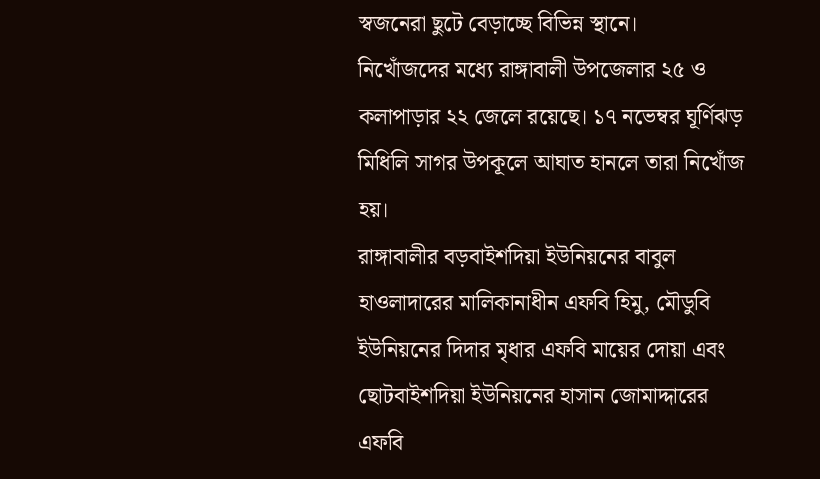স্বজনেরা ছুটে বেড়াচ্ছে বিভিন্ন স্থানে।
নিখোঁজদের মধ্যে রাঙ্গাবালী উপজেলার ২৫ ও কলাপাড়ার ২২ জেলে রয়েছে। ১৭ নভেম্বর ঘূর্ণিঝড় মিধিলি সাগর উপকূলে আঘাত হানলে তারা নিখোঁজ হয়।
রাঙ্গাবালীর বড়বাইশদিয়া ইউনিয়নের বাবুল হাওলাদারের মালিকানাধীন এফবি হিমু, মৌডুবি ইউনিয়নের দিদার মৃধার এফবি মায়ের দোয়া এবং ছোটবাইশদিয়া ইউনিয়নের হাসান জোমাদ্দারের এফবি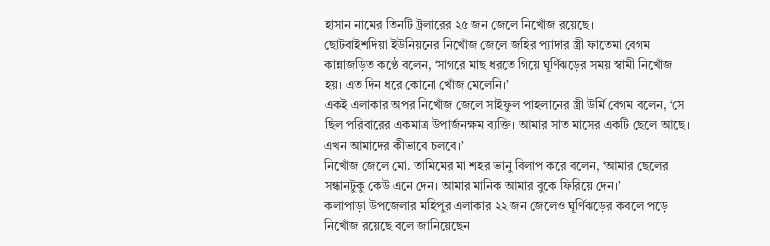হাসান নামের তিনটি ট্রলারের ২৫ জন জেলে নিখোঁজ রয়েছে।
ছোটবাইশদিয়া ইউনিয়নের নিখোঁজ জেলে জহির প্যাদার স্ত্রী ফাতেমা বেগম কান্নাজড়িত কণ্ঠে বলেন, ‘সাগরে মাছ ধরতে গিয়ে ঘূর্ণিঝড়ের সময় স্বামী নিখোঁজ হয়। এত দিন ধরে কোনো খোঁজ মেলেনি।’
একই এলাকার অপর নিখোঁজ জেলে সাইফুল পাহলানের স্ত্রী উর্মি বেগম বলেন, ‘সে ছিল পরিবারের একমাত্র উপার্জনক্ষম ব্যক্তি। আমার সাত মাসের একটি ছেলে আছে। এখন আমাদের কীভাবে চলবে।’
নিখোঁজ জেলে মো. তামিমের মা শহর ভানু বিলাপ করে বলেন, ‘আমার ছেলের সন্ধানটুকু কেউ এনে দেন। আমার মানিক আমার বুকে ফিরিয়ে দেন।’
কলাপাড়া উপজেলার মহিপুর এলাকার ২২ জন জেলেও ঘূর্ণিঝড়ের কবলে পড়ে নিখোঁজ রয়েছে বলে জানিয়েছেন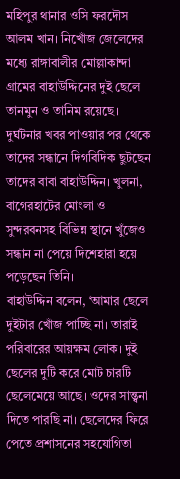মহিপুর থানার ওসি ফরদৌস আলম খান। নিখোঁজ জেলেদের মধ্যে রাঙ্গাবালীর মোল্লাকান্দা গ্রামের বাহাউদ্দিনের দুই ছেলে তানমুন ও তানিম রয়েছে। দুর্ঘটনার খবর পাওয়ার পর থেকে তাদের সন্ধানে দিগবিদিক ছুটছেন তাদের বাবা বাহাউদ্দিন। খুলনা, বাগেরহাটের মোংলা ও সুন্দরবনসহ বিভিন্ন স্থানে খুঁজেও সন্ধান না পেয়ে দিশেহারা হয়ে পড়েছেন তিনি।
বাহাউদ্দিন বলেন, ‘আমার ছেলে দুইটার খোঁজ পাচ্ছি না। তারাই পরিবারের আয়ক্ষম লোক। দুই ছেলের দুটি করে মোট চারটি ছেলেমেয়ে আছে। ওদের সান্ত্বনা দিতে পারছি না। ছেলেদের ফিরে পেতে প্রশাসনের সহযোগিতা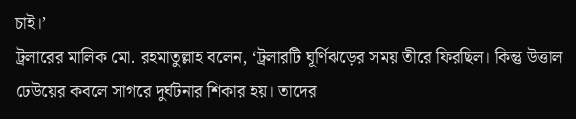চাই।’
ট্রলারের মালিক মো. রহমাতুল্লাহ বলেন, ‘ট্রলারটি ঘূর্ণিঝড়ের সময় তীরে ফিরছিল। কিন্তু উত্তাল ঢেউয়ের কবলে সাগরে দুর্ঘটনার শিকার হয়। তাদের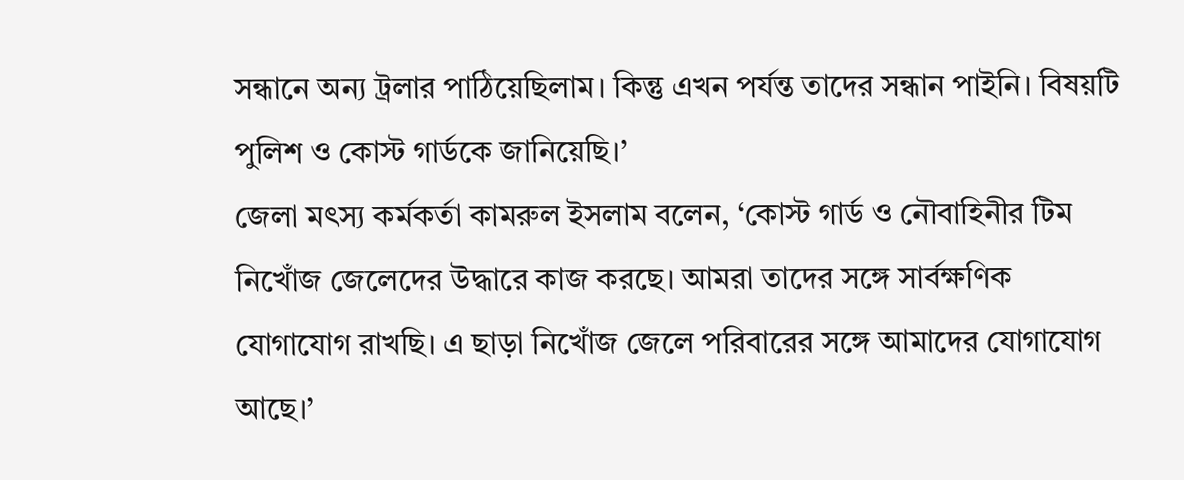সন্ধানে অন্য ট্রলার পাঠিয়েছিলাম। কিন্তু এখন পর্যন্ত তাদের সন্ধান পাইনি। বিষয়টি পুলিশ ও কোস্ট গার্ডকে জানিয়েছি।’
জেলা মৎস্য কর্মকর্তা কামরুল ইসলাম বলেন, ‘কোস্ট গার্ড ও নৌবাহিনীর টিম নিখোঁজ জেলেদের উদ্ধারে কাজ করছে। আমরা তাদের সঙ্গে সার্বক্ষণিক যোগাযোগ রাখছি। এ ছাড়া নিখোঁজ জেলে পরিবারের সঙ্গে আমাদের যোগাযোগ আছে।’